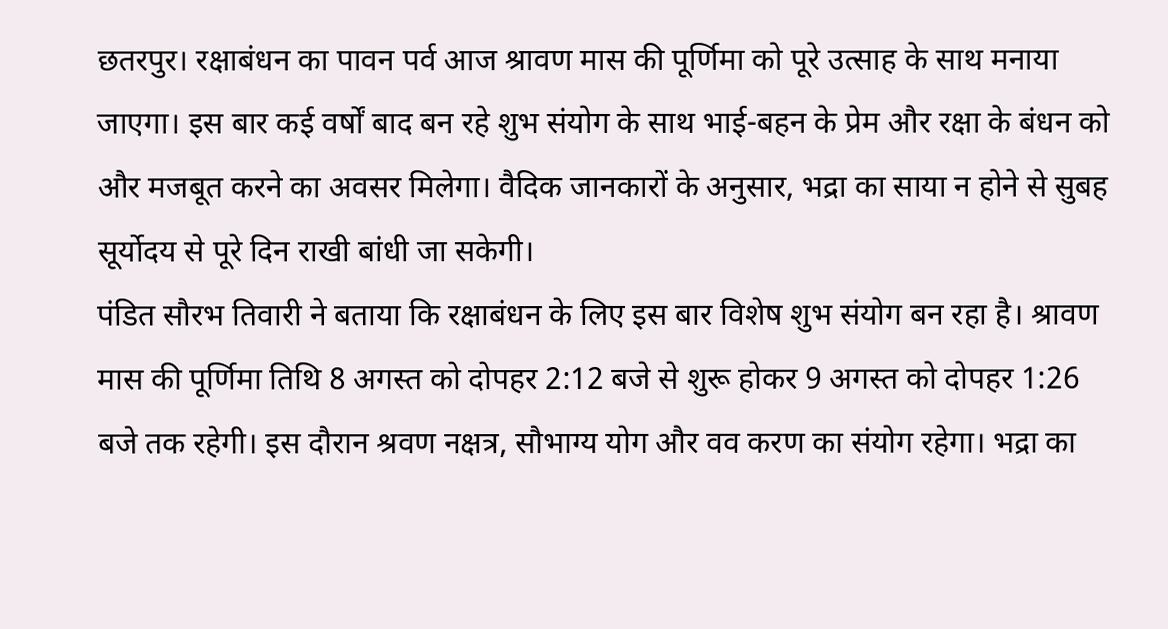छतरपुर। रक्षाबंधन का पावन पर्व आज श्रावण मास की पूर्णिमा को पूरे उत्साह के साथ मनाया जाएगा। इस बार कई वर्षों बाद बन रहे शुभ संयोग के साथ भाई-बहन के प्रेम और रक्षा के बंधन को और मजबूत करने का अवसर मिलेगा। वैदिक जानकारों के अनुसार, भद्रा का साया न होने से सुबह सूर्योदय से पूरे दिन राखी बांधी जा सकेगी।
पंडित सौरभ तिवारी ने बताया कि रक्षाबंधन के लिए इस बार विशेष शुभ संयोग बन रहा है। श्रावण मास की पूर्णिमा तिथि 8 अगस्त को दोपहर 2:12 बजे से शुरू होकर 9 अगस्त को दोपहर 1:26 बजे तक रहेगी। इस दौरान श्रवण नक्षत्र, सौभाग्य योग और वव करण का संयोग रहेगा। भद्रा का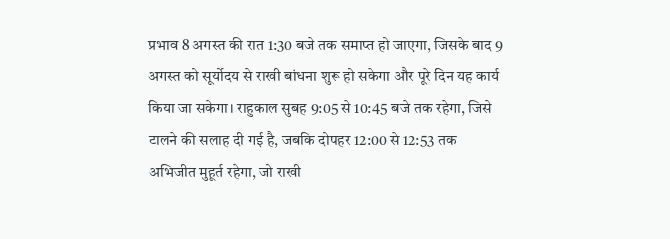प्रभाव 8 अगस्त की रात 1:30 बजे तक समाप्त हो जाएगा, जिसके बाद 9 अगस्त को सूर्योदय से राखी बांधना शुरू हो सकेगा और पूरे दिन यह कार्य किया जा सकेगा। राहुकाल सुबह 9:05 से 10:45 बजे तक रहेगा, जिसे टालने की सलाह दी गई है, जबकि दोपहर 12:00 से 12:53 तक अभिजीत मुहूर्त रहेगा, जो राखी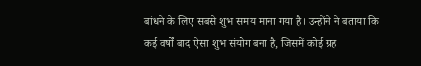बांधने के लिए सबसे शुभ समय माना गया है। उन्होंने ने बताया कि कई वर्षों बाद ऐसा शुभ संयोग बना है, जिसमें कोई ग्रह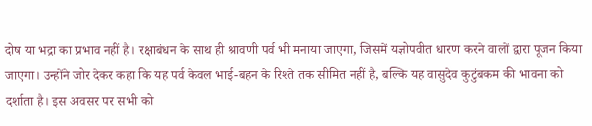दोष या भद्रा का प्रभाव नहीं है। रक्षाबंधन के साथ ही श्रावणी पर्व भी मनाया जाएगा, जिसमें यज्ञोपवीत धारण करने वालों द्वारा पूजन किया जाएगा। उन्होंने जोर देकर कहा कि यह पर्व केवल भाई-बहन के रिश्ते तक सीमित नहीं है, बल्कि यह वासुदेव कुटुंबकम की भावना को दर्शाता है। इस अवसर पर सभी को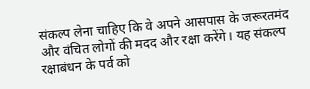संकल्प लेना चाहिए कि वे अपने आसपास के जरूरतमंद और वंचित लोगों की मदद और रक्षा करेंगे। यह संकल्प रक्षाबंधन के पर्व को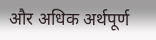और अधिक अर्थपूर्ण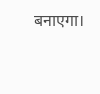बनाएगा।